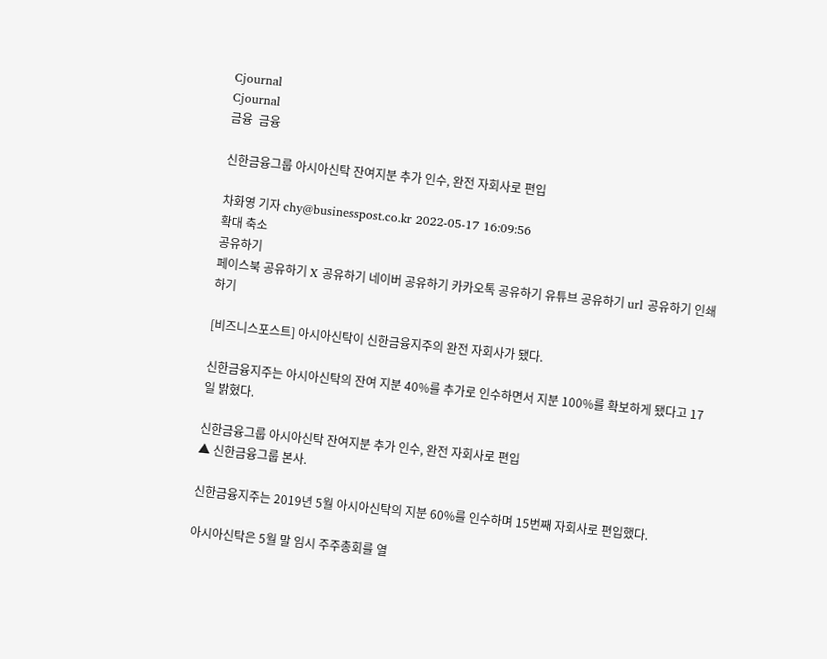Cjournal
Cjournal
금융  금융

신한금융그룹 아시아신탁 잔여지분 추가 인수, 완전 자회사로 편입

차화영 기자 chy@businesspost.co.kr 2022-05-17 16:09:56
확대 축소
공유하기
페이스북 공유하기 X 공유하기 네이버 공유하기 카카오톡 공유하기 유튜브 공유하기 url 공유하기 인쇄하기

[비즈니스포스트] 아시아신탁이 신한금융지주의 완전 자회사가 됐다.

신한금융지주는 아시아신탁의 잔여 지분 40%를 추가로 인수하면서 지분 100%를 확보하게 됐다고 17일 밝혔다.

신한금융그룹 아시아신탁 잔여지분 추가 인수, 완전 자회사로 편입
▲ 신한금융그룹 본사.

신한금융지주는 2019년 5월 아시아신탁의 지분 60%를 인수하며 15번째 자회사로 편입했다.

아시아신탁은 5월 말 임시 주주총회를 열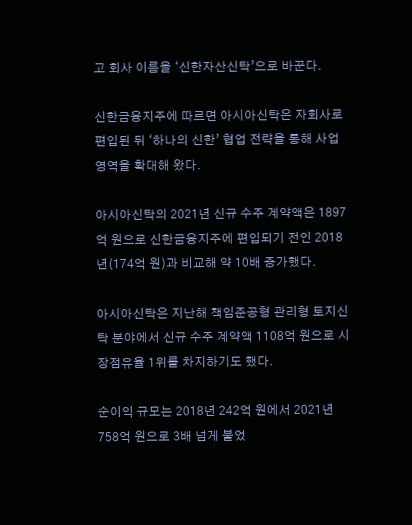고 회사 이름을 ‘신한자산신탁’으로 바꾼다.

신한금융지주에 따르면 아시아신탁은 자회사로 편입된 뒤 ‘하나의 신한’ 협업 전략을 통해 사업영역을 확대해 왔다.

아시아신탁의 2021년 신규 수주 계약액은 1897억 원으로 신한금융지주에 편입되기 전인 2018년(174억 원)과 비교해 약 10배 증가했다.

아시아신탁은 지난해 책임준공형 관리형 토지신탁 분야에서 신규 수주 계약액 1108억 원으로 시장점유율 1위를 차지하기도 했다.

순이익 규모는 2018년 242억 원에서 2021년 758억 원으로 3배 넘게 불었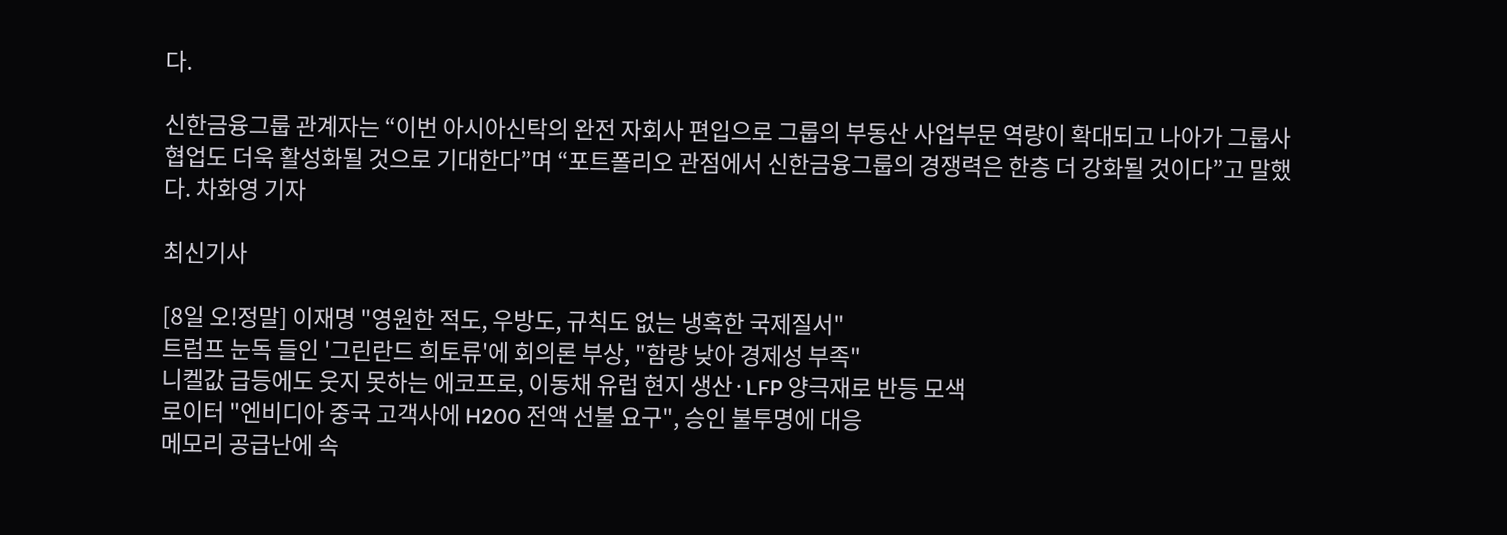다.

신한금융그룹 관계자는 “이번 아시아신탁의 완전 자회사 편입으로 그룹의 부동산 사업부문 역량이 확대되고 나아가 그룹사 협업도 더욱 활성화될 것으로 기대한다”며 “포트폴리오 관점에서 신한금융그룹의 경쟁력은 한층 더 강화될 것이다”고 말했다. 차화영 기자

최신기사

[8일 오!정말] 이재명 "영원한 적도, 우방도, 규칙도 없는 냉혹한 국제질서"
트럼프 눈독 들인 '그린란드 희토류'에 회의론 부상, "함량 낮아 경제성 부족"
니켈값 급등에도 웃지 못하는 에코프로, 이동채 유럽 현지 생산·LFP 양극재로 반등 모색
로이터 "엔비디아 중국 고객사에 H200 전액 선불 요구", 승인 불투명에 대응
메모리 공급난에 속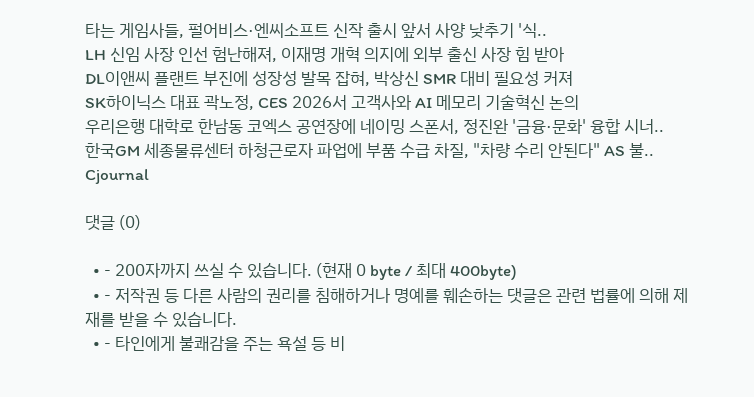타는 게임사들, 펄어비스·엔씨소프트 신작 출시 앞서 사양 낮추기 '식..
LH 신임 사장 인선 험난해져, 이재명 개혁 의지에 외부 출신 사장 힘 받아
DL이앤씨 플랜트 부진에 성장성 발목 잡혀, 박상신 SMR 대비 필요성 커져
SK하이닉스 대표 곽노정, CES 2026서 고객사와 AI 메모리 기술혁신 논의
우리은행 대학로 한남동 코엑스 공연장에 네이밍 스폰서, 정진완 '금융·문화' 융합 시너..
한국GM 세종물류센터 하청근로자 파업에 부품 수급 차질, "차량 수리 안된다" AS 불..
Cjournal

댓글 (0)

  • - 200자까지 쓰실 수 있습니다. (현재 0 byte / 최대 400byte)
  • - 저작권 등 다른 사람의 권리를 침해하거나 명예를 훼손하는 댓글은 관련 법률에 의해 제재를 받을 수 있습니다.
  • - 타인에게 불쾌감을 주는 욕설 등 비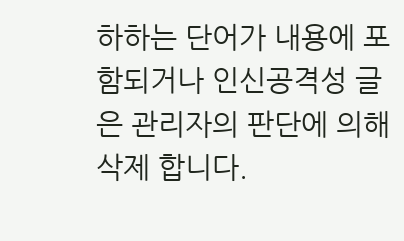하하는 단어가 내용에 포함되거나 인신공격성 글은 관리자의 판단에 의해 삭제 합니다.